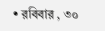• রবিবার , ৩০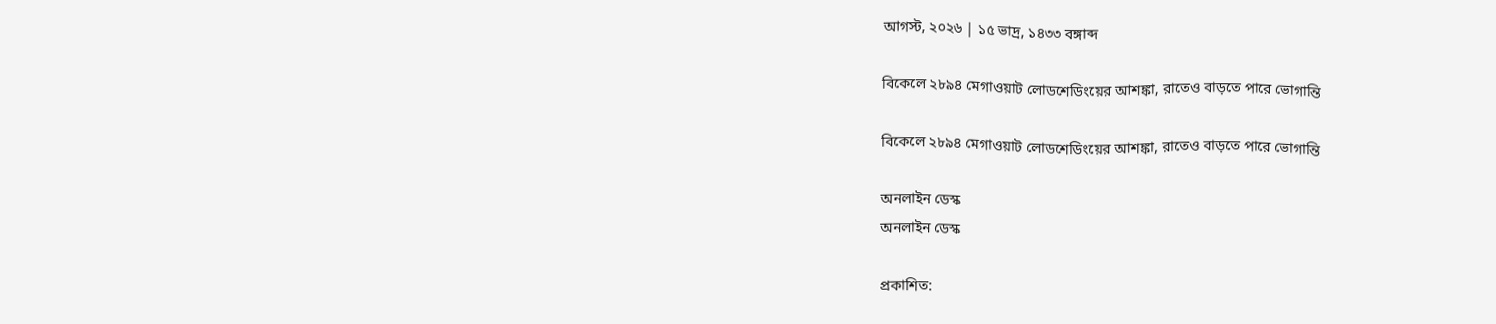আগস্ট, ২০২৬ | ১৫ ভাদ্র, ১৪৩৩ বঙ্গাব্দ

বিকেলে ২৮৯৪ মেগাওয়াট লোডশেডিংয়ের আশঙ্কা, রাতেও বাড়তে পারে ভোগান্তি

বিকেলে ২৮৯৪ মেগাওয়াট লোডশেডিংয়ের আশঙ্কা, রাতেও বাড়তে পারে ভোগান্তি

অনলাইন ডেস্ক
অনলাইন ডেস্ক

প্রকাশিত: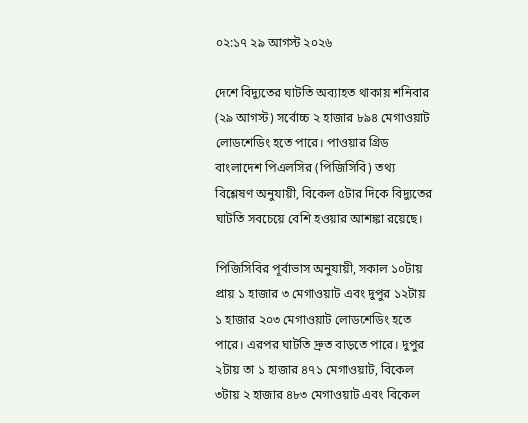০২:১৭ ২৯ আগস্ট ২০২৬

দেশে বিদ্যুতের ঘাটতি অব্যাহত থাকায় শনিবার (২৯ আগস্ট) সর্বোচ্চ ২ হাজার ৮৯৪ মেগাওয়াট লোডশেডিং হতে পারে। পাওয়ার গ্রিড বাংলাদেশ পিএলসির (পিজিসিবি) তথ্য বিশ্লেষণ অনুযায়ী, বিকেল ৫টার দিকে বিদ্যুতের ঘাটতি সবচেয়ে বেশি হওয়ার আশঙ্কা রয়েছে।

পিজিসিবির পূর্বাভাস অনুযায়ী, সকাল ১০টায় প্রায় ১ হাজার ৩ মেগাওয়াট এবং দুপুর ১২টায় ১ হাজার ২০৩ মেগাওয়াট লোডশেডিং হতে পারে। এরপর ঘাটতি দ্রুত বাড়তে পারে। দুপুর ২টায় তা ১ হাজার ৪৭১ মেগাওয়াট, বিকেল ৩টায় ২ হাজার ৪৮৩ মেগাওয়াট এবং বিকেল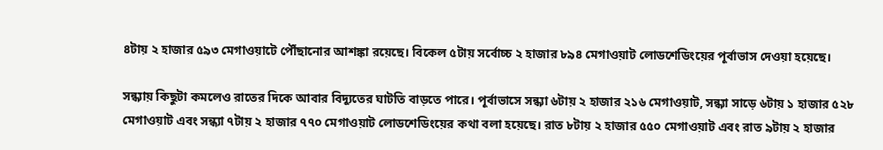৪টায় ২ হাজার ৫৯৩ মেগাওয়াটে পৌঁছানোর আশঙ্কা রয়েছে। বিকেল ৫টায় সর্বোচ্চ ২ হাজার ৮৯৪ মেগাওয়াট লোডশেডিংয়ের পূর্বাভাস দেওয়া হয়েছে।

সন্ধ্যায় কিছুটা কমলেও রাতের দিকে আবার বিদ্যুতের ঘাটতি বাড়তে পারে। পূর্বাভাসে সন্ধ্যা ৬টায় ২ হাজার ২১৬ মেগাওয়াট, সন্ধ্যা সাড়ে ৬টায় ১ হাজার ৫২৮ মেগাওয়াট এবং সন্ধ্যা ৭টায় ২ হাজার ৭৭০ মেগাওয়াট লোডশেডিংয়ের কথা বলা হয়েছে। রাত ৮টায় ২ হাজার ৫৫০ মেগাওয়াট এবং রাত ৯টায় ২ হাজার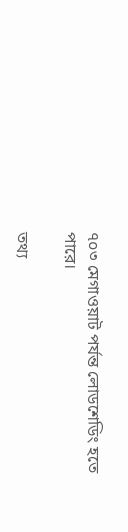৭০৩ মেগাওয়াট পর্যন্ত লোডশেডিং হতে পারে।

তথ্য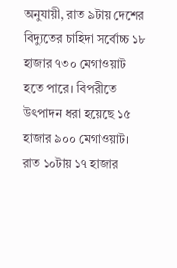অনুযায়ী, রাত ৯টায় দেশের বিদ্যুতের চাহিদা সর্বোচ্চ ১৮ হাজার ৭৩০ মেগাওয়াট হতে পারে। বিপরীতে উৎপাদন ধরা হয়েছে ১৫ হাজার ৯০০ মেগাওয়াট। রাত ১০টায় ১৭ হাজার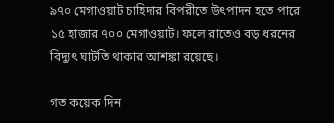৯৭০ মেগাওয়াট চাহিদার বিপরীতে উৎপাদন হতে পারে ১৫ হাজার ৭০০ মেগাওয়াট। ফলে রাতেও বড় ধরনের বিদ্যুৎ ঘাটতি থাকার আশঙ্কা রয়েছে।

গত কয়েক দিন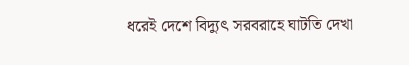ধরেই দেশে বিদ্যুৎ সরবরাহে ঘাটতি দেখা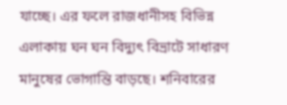যাচ্ছে। এর ফলে রাজধানীসহ বিভিন্ন এলাকায় ঘন ঘন বিদ্যুৎ বিভ্রাটে সাধারণ মানুষের ভোগান্তি বাড়ছে। শনিবারের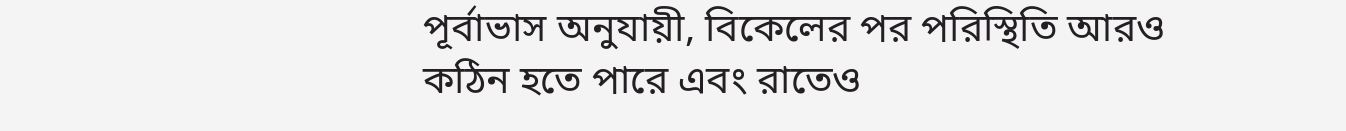পূর্বাভাস অনুযায়ী, বিকেলের পর পরিস্থিতি আরও কঠিন হতে পারে এবং রাতেও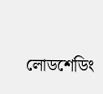লোডশেডিং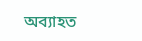অব্যাহত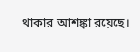থাকার আশঙ্কা রয়েছে।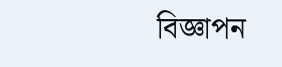বিজ্ঞাপন